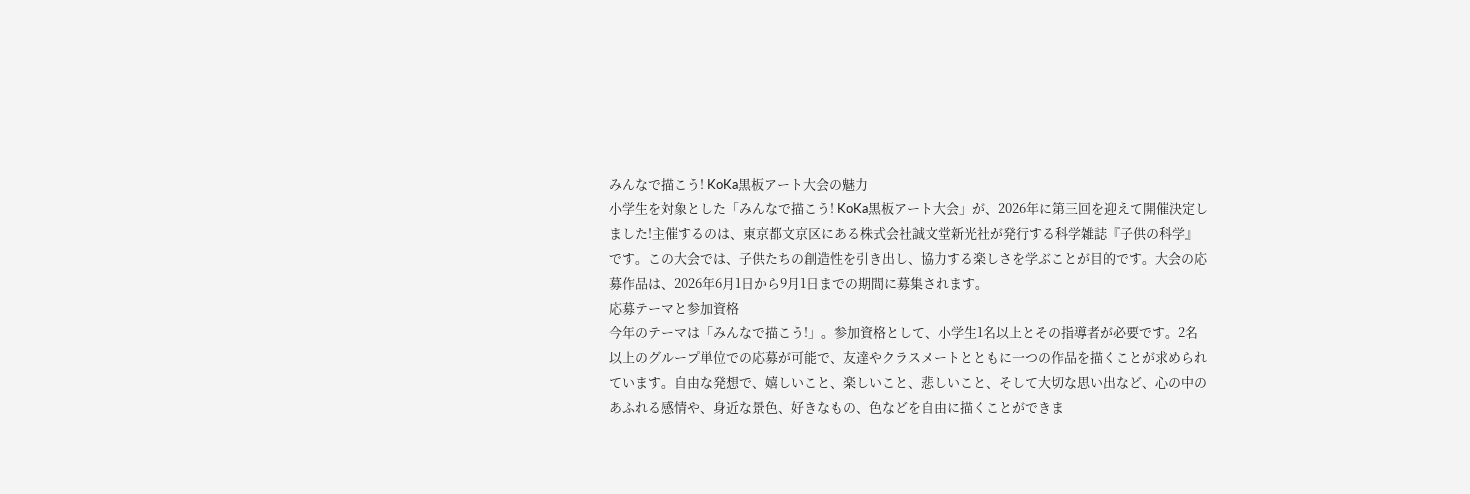みんなで描こう! KoKa黒板アート大会の魅力
小学生を対象とした「みんなで描こう! KoKa黒板アート大会」が、2026年に第三回を迎えて開催決定しました!主催するのは、東京都文京区にある株式会社誠文堂新光社が発行する科学雑誌『子供の科学』です。この大会では、子供たちの創造性を引き出し、協力する楽しさを学ぶことが目的です。大会の応募作品は、2026年6月1日から9月1日までの期間に募集されます。
応募テーマと参加資格
今年のテーマは「みんなで描こう!」。参加資格として、小学生1名以上とその指導者が必要です。2名以上のグループ単位での応募が可能で、友達やクラスメートとともに一つの作品を描くことが求められています。自由な発想で、嬉しいこと、楽しいこと、悲しいこと、そして大切な思い出など、心の中のあふれる感情や、身近な景色、好きなもの、色などを自由に描くことができま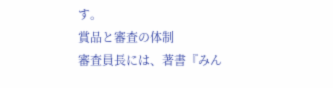す。
賞品と審査の体制
審査員長には、著書『みん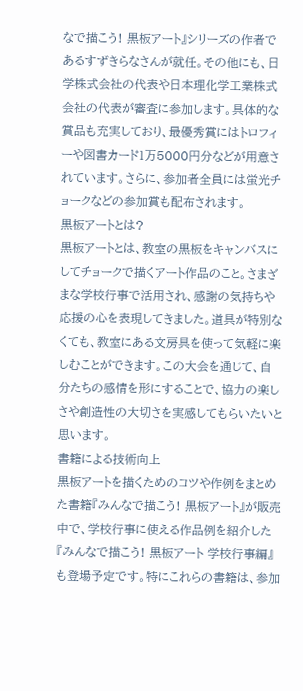なで描こう! 黒板アート』シリーズの作者であるすずきらなさんが就任。その他にも、日学株式会社の代表や日本理化学工業株式会社の代表が審査に参加します。具体的な賞品も充実しており、最優秀賞にはトロフィーや図書カード1万5000円分などが用意されています。さらに、参加者全員には蛍光チョークなどの参加賞も配布されます。
黒板アートとは?
黒板アートとは、教室の黒板をキャンバスにしてチョークで描くアート作品のこと。さまざまな学校行事で活用され、感謝の気持ちや応援の心を表現してきました。道具が特別なくても、教室にある文房具を使って気軽に楽しむことができます。この大会を通じて、自分たちの感情を形にすることで、協力の楽しさや創造性の大切さを実感してもらいたいと思います。
書籍による技術向上
黒板アートを描くためのコツや作例をまとめた書籍『みんなで描こう! 黒板アート』が販売中で、学校行事に使える作品例を紹介した『みんなで描こう! 黒板アート 学校行事編』も登場予定です。特にこれらの書籍は、参加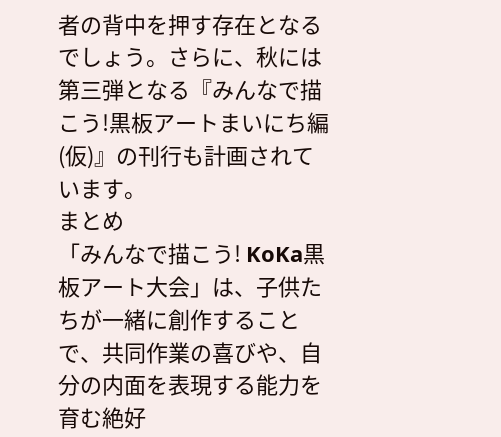者の背中を押す存在となるでしょう。さらに、秋には第三弾となる『みんなで描こう!黒板アートまいにち編(仮)』の刊行も計画されています。
まとめ
「みんなで描こう! KoKa黒板アート大会」は、子供たちが一緒に創作することで、共同作業の喜びや、自分の内面を表現する能力を育む絶好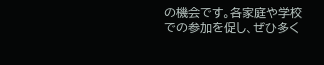の機会です。各家庭や学校での参加を促し、ぜひ多く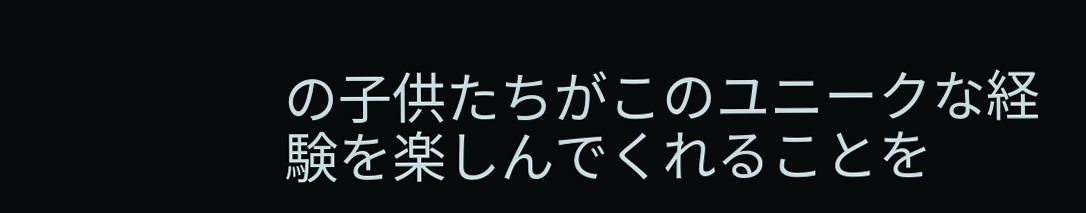の子供たちがこのユニークな経験を楽しんでくれることを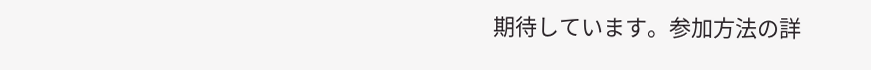期待しています。参加方法の詳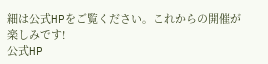細は公式HPをご覧ください。これからの開催が楽しみです!
公式HP